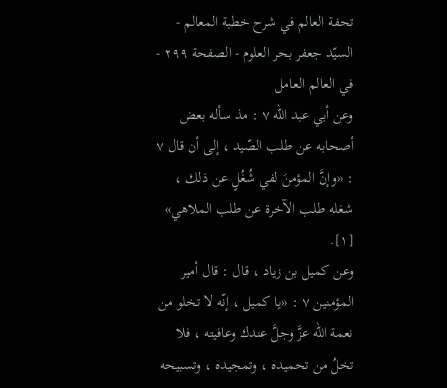تحفة العالم في شرح خطبة المعالم - السيّد جعفر بحر العلوم - الصفحة ٢٩٩ - في العالم العامل
وعن أبي عبد الله ٧ : مذ سأله بعض أصحابه عن طلب الصّيد ، إلى أن قال ٧ : «وإنَّ المؤمنَ لفي شُغُلٍ عن ذلك ، شغله طلب الآخرة عن طلب الملاهي» [١].
وعن کميل بن زياد ، قال : قال أمير المؤمنين ٧ : «يا کميل ، إنّه لا تخلو من نعمة الله عزَّ وجلَّ عندك وعافيته ، فلا تخلُ من تحميده ، وتمجيده ، وتسبيحه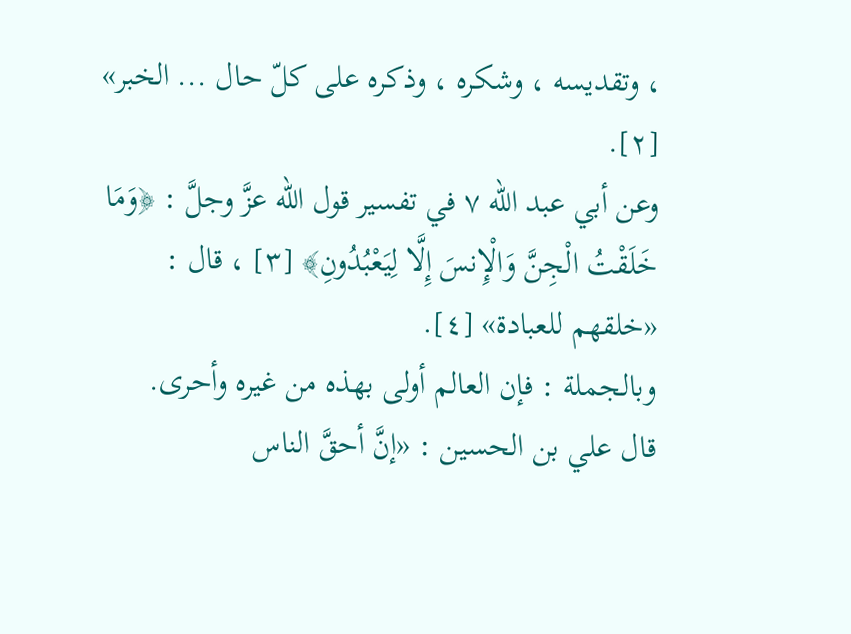، وتقديسه ، وشكره ، وذكره على كلّ حال ... الخبر» [٢].
وعن أبي عبد الله ٧ في تفسير قول الله عزَّ وجلَّ : ﴿وَمَا خَلَقْتُ الْجِنَّ وَالْإِنسَ إِلَّا لِيَعْبُدُونِ﴾ [٣] ، قال : «خلقهم للعبادة» [٤].
وبالجملة : فإن العالم أولى بهذه من غيره وأحرى.
قال علي بن الحسين : «إنَّ أحقَّ الناس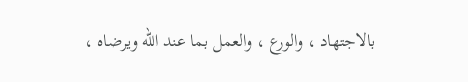بالاجتهاد ، والورع ، والعمل بما عند الله ويرضاه ،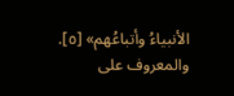الأنبياءُ وأتباعُهم» [٥].
والمعروف على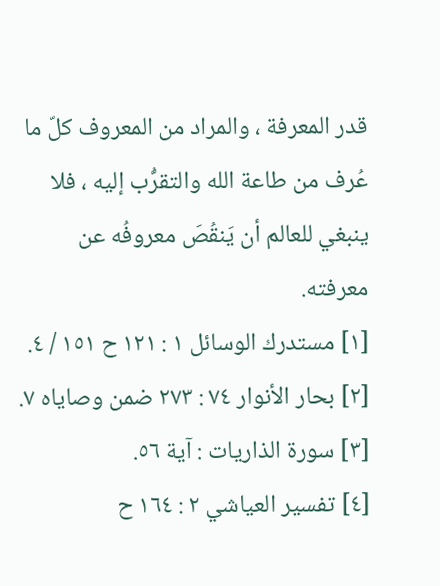قدر المعرفة ، والمراد من المعروف كلّ ما عُرف من طاعة الله والتقرُّب إليه ، فلا ينبغي للعالم أن يَنقُصَ معروفُه عن معرفته.
[١] مستدرك الوسائل ١ : ١٢١ ح ١٥١ / ٤.
[٢] بحار الأنوار ٧٤ : ٢٧٣ ضمن وصاياه ٧.
[٣] سورة الذاريات : آية ٥٦.
[٤] تفسير العياشي ٢ : ١٦٤ ح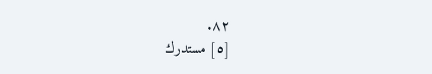٨٢.
[٥] مستدرك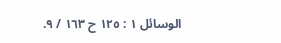الوسائل ١ : ١٢٥ ح ١٦٣ / ٩.